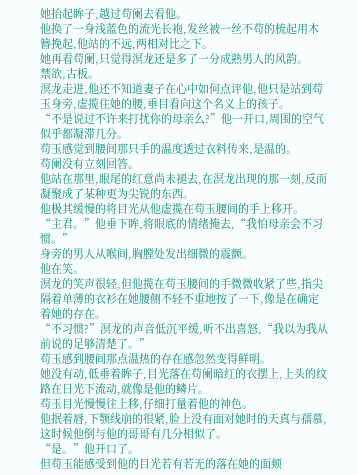她抬起眸子,越过苟阑去看他。
他换了一身浅蓝色的流光长袍,发丝被一丝不苟的梳起用木簪挽起,他站的不远,两相对比之下。
她再看苟阑,只觉得溟龙还是多了一分成熟男人的风韵。
禁欲,古板。
溟龙走进,他还不知道妻子在心中如何点评他,他只是站到苟玉身旁,虚揽住她的腰,垂目看向这个名义上的孩子。
“不是说过不许来打扰你的母亲么?”他一开口,周围的空气似乎都凝滞几分。
苟玉感觉到腰间那只手的温度透过衣料传来,是温的。
苟阑没有立刻回答。
他站在那里,眼尾的红意尚未褪去,在溟龙出现的那一刻,反而凝聚成了某种更为尖锐的东西。
他极其缓慢的将目光从他虚揽在苟玉腰间的手上移开。
“主君。”他垂下眸,将眼底的情绪掩去,“我怕母亲会不习惯。”
身旁的男人从喉间,胸膛处发出细微的震颤。
他在笑。
溟龙的笑声很轻,但他揽在苟玉腰间的手微微收紧了些,指尖隔着单薄的衣衫在她腰侧不轻不重地按了一下,像是在确定着她的存在。
“不习惯?”溟龙的声音低沉平缓,听不出喜怒,“我以为我从前说的足够清楚了。”
苟玉感到腰间那点温热的存在感忽然变得鲜明。
她没有动,低垂着眸子,目光落在苟阑暗红的衣摆上,上头的纹路在日光下流动,就像是他的鳞片。
苟玉目光慢慢往上移,仔细打量着他的神色。
他抿着唇,下颚线崩的很紧,脸上没有面对她时的天真与孺慕,这时候他倒与他的哥哥有几分相似了。
“是。”他开口了。
但苟玉能感受到他的目光若有若无的落在她的面颊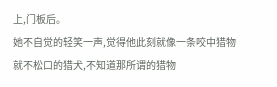上,门板后。
她不自觉的轻笑一声,觉得他此刻就像一条咬中猎物就不松口的猎犬,不知道那所谓的猎物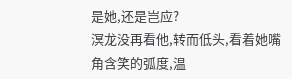是她,还是岂应?
溟龙没再看他,转而低头,看着她嘴角含笑的弧度,温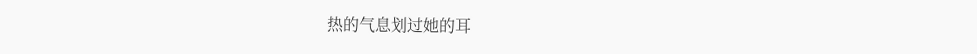热的气息划过她的耳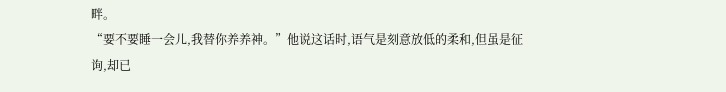畔。
“要不要睡一会儿,我替你养养神。”他说这话时,语气是刻意放低的柔和,但虽是征询,却已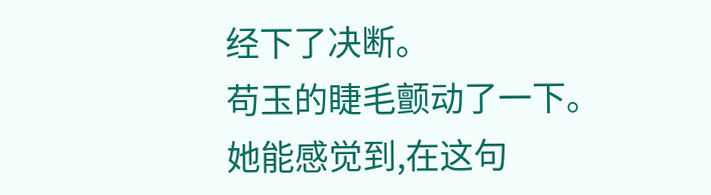经下了决断。
苟玉的睫毛颤动了一下。
她能感觉到,在这句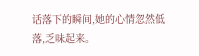话落下的瞬间,她的心情忽然低落,乏味起来。